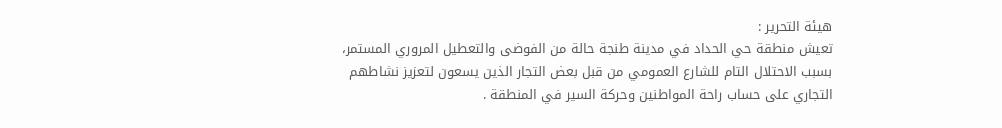هيئة التحرير :
تعيش منطقة حي الحداد في مدينة طنجة حالة من الفوضى والتعطيل المروري المستمر، بسبب الاحتلال التام للشارع العمومي من قبل بعض التجار الذين يسعون لتعزيز نشاطهم التجاري على حساب راحة المواطنين وحركة السير في المنطقة .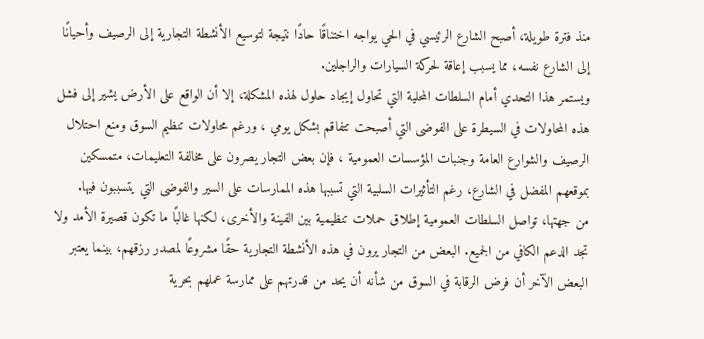منذ فترة طويلة، أصبح الشارع الرئيسي في الحي يواجه اختناقًا حادًا نتيجة لتوسيع الأنشطة التجارية إلى الرصيف وأحيانًا إلى الشارع نفسه، مما يسبب إعاقة لحركة السيارات والراجلين.
ويستمر هذا التحدي أمام السلطات المحلية التي تحاول إيجاد حلول لهذه المشكلة، إلا أن الواقع على الأرض يشير إلى فشل هذه المحاولات في السيطرة على الفوضى التي أصبحت تتفاقم بشكل يومي ، ورغم محاولات تنظيم السوق ومنع احتلال الرصيف والشوارع العامة وجنبات المؤسسات العمومية ، فإن بعض التجار يصرون على مخالفة التعليمات، متمسكين بموقعهم المفضل في الشارع، رغم التأثيرات السلبية التي تسببها هذه الممارسات على السير والفوضى التي يتسببون فيها.
من جهتها، تواصل السلطات العمومية إطلاق حملات تنظيمية بين الفينة والأخرى، لكنها غالبًا ما تكون قصيرة الأمد ولا تجد الدعم الكافي من الجميع. البعض من التجار يرون في هذه الأنشطة التجارية حقًا مشروعًا لمصدر رزقهم، بينما يعتبر البعض الآخر أن فرض الرقابة في السوق من شأنه أن يحد من قدرتهم على ممارسة عملهم بحرية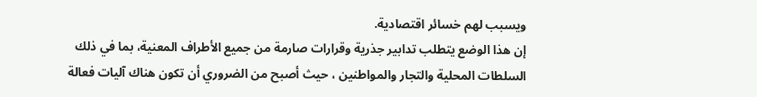ويسبب لهم خسائر اقتصادية.
إن هذا الوضع يتطلب تدابير جذرية وقرارات صارمة من جميع الأطراف المعنية، بما في ذلك السلطات المحلية والتجار والمواطنين ، حيث أصبح من الضروري أن تكون هناك آليات فعالة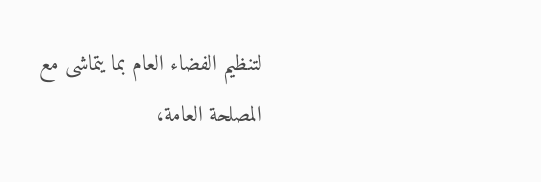لتنظيم الفضاء العام بما يتماشى مع المصلحة العامة،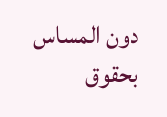دون المساس بحقوق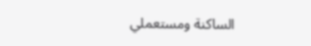الساكنة ومستعملي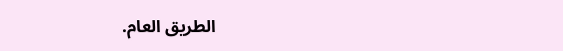الطريق العام.